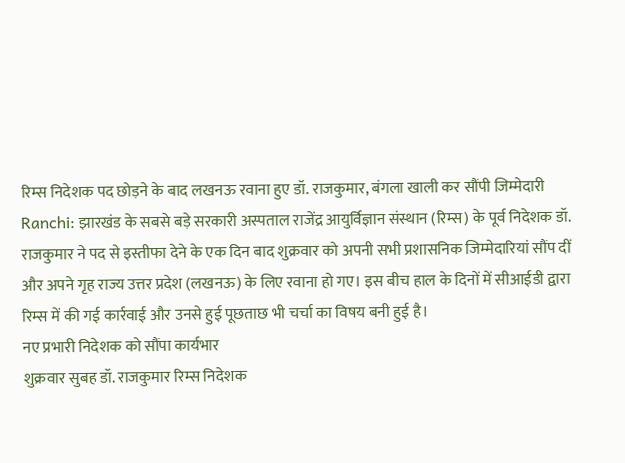रिम्स निदेशक पद छोड़ने के बाद लखनऊ रवाना हुए डॉ. राजकुमार, बंगला खाली कर सौंपी जिम्मेदारी
Ranchi: झारखंड के सबसे बड़े सरकारी अस्पताल राजेंद्र आयुर्विज्ञान संस्थान (रिम्स) के पूर्व निदेशक डॉ. राजकुमार ने पद से इस्तीफा देने के एक दिन बाद शुक्रवार को अपनी सभी प्रशासनिक जिम्मेदारियां सौंप दीं और अपने गृह राज्य उत्तर प्रदेश (लखनऊ) के लिए रवाना हो गए। इस बीच हाल के दिनों में सीआईडी द्वारा रिम्स में की गई कार्रवाई और उनसे हुई पूछताछ भी चर्चा का विषय बनी हुई है।
नए प्रभारी निदेशक को सौंपा कार्यभार
शुक्रवार सुबह डॉ. राजकुमार रिम्स निदेशक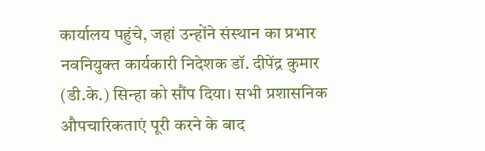कार्यालय पहुंचे, जहां उन्होंने संस्थान का प्रभार नवनियुक्त कार्यकारी निदेशक डॉ. दीपेंद्र कुमार (डी.के.) सिन्हा को सौंप दिया। सभी प्रशासनिक औपचारिकताएं पूरी करने के बाद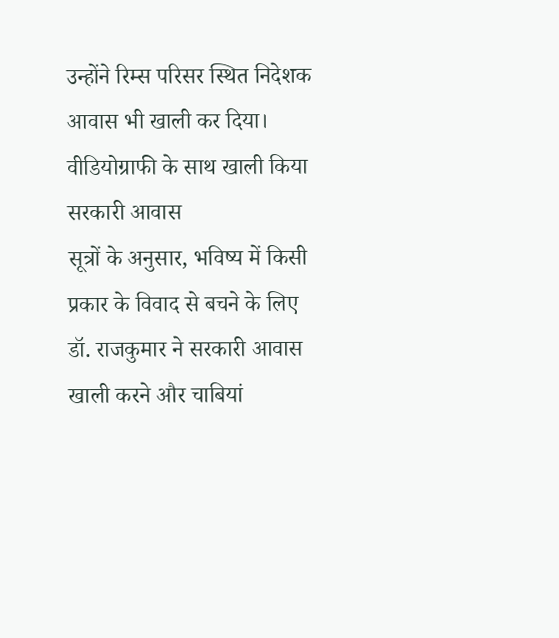उन्होंने रिम्स परिसर स्थित निदेशक आवास भी खाली कर दिया।
वीडियोग्राफी के साथ खाली किया सरकारी आवास
सूत्रों के अनुसार, भविष्य में किसी प्रकार के विवाद से बचने के लिए डॉ. राजकुमार ने सरकारी आवास खाली करने और चाबियां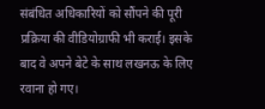संबंधित अधिकारियों को सौंपने की पूरी प्रक्रिया की वीडियोग्राफी भी कराई। इसके बाद वे अपने बेटे के साथ लखनऊ के लिए रवाना हो गए।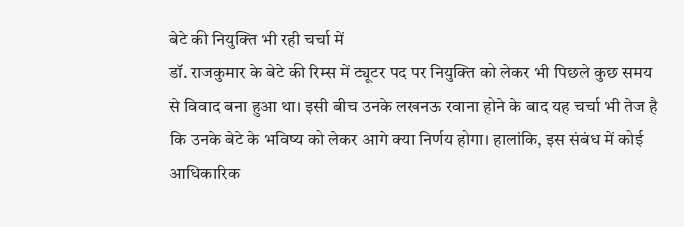बेटे की नियुक्ति भी रही चर्चा में
डॉ. राजकुमार के बेटे की रिम्स में ट्यूटर पद पर नियुक्ति को लेकर भी पिछले कुछ समय से विवाद बना हुआ था। इसी बीच उनके लखनऊ रवाना होने के बाद यह चर्चा भी तेज है कि उनके बेटे के भविष्य को लेकर आगे क्या निर्णय होगा। हालांकि, इस संबंध में कोई आधिकारिक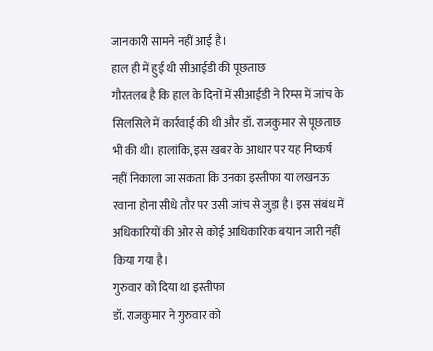जानकारी सामने नहीं आई है।
हाल ही में हुई थी सीआईडी की पूछताछ
गौरतलब है कि हाल के दिनों में सीआईडी ने रिम्स में जांच के सिलसिले में कार्रवाई की थी और डॉ. राजकुमार से पूछताछ भी की थी। हालांकि, इस खबर के आधार पर यह निष्कर्ष नहीं निकाला जा सकता कि उनका इस्तीफा या लखनऊ रवाना होना सीधे तौर पर उसी जांच से जुड़ा है। इस संबंध में अधिकारियों की ओर से कोई आधिकारिक बयान जारी नहीं किया गया है।
गुरुवार को दिया था इस्तीफा
डॉ. राजकुमार ने गुरुवार को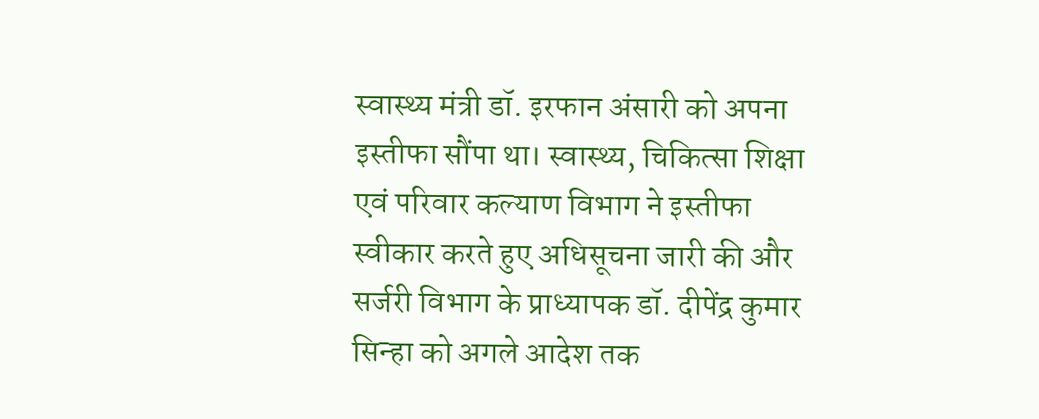स्वास्थ्य मंत्री डॉ. इरफान अंसारी को अपना इस्तीफा सौंपा था। स्वास्थ्य, चिकित्सा शिक्षा एवं परिवार कल्याण विभाग ने इस्तीफा स्वीकार करते हुए अधिसूचना जारी की और सर्जरी विभाग के प्राध्यापक डॉ. दीपेंद्र कुमार सिन्हा को अगले आदेश तक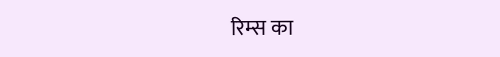रिम्स का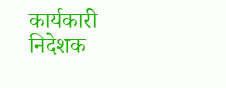कार्यकारी निदेशक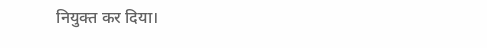नियुक्त कर दिया।